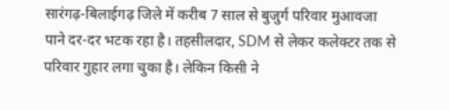सारंगढ़-बिलाईगढ़ जिले में करीब 7 साल से बुजुर्ग परिवार मुआवजा पाने दर-दर भटक रहा है। तहसीलदार, SDM से लेकर कलेक्टर तक से परिवार गुहार लगा चुका है। लेकिन किसी ने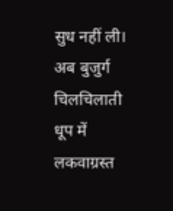सुध नहीं ली। अब बुजुर्ग चिलचिलाती धूप में लकवाग्रस्त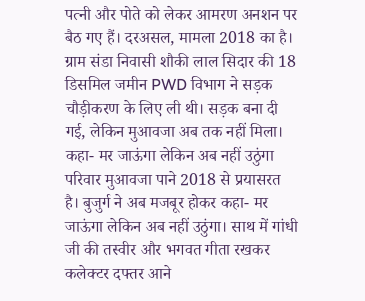पत्नी और पोते को लेकर आमरण अनशन पर बैठ गए हैं। दरअसल, मामला 2018 का है। ग्राम संडा निवासी शौकी लाल सिदार की 18 डिसमिल जमीन PWD विभाग ने सड़क चौड़ीकरण के लिए ली थी। सड़क बना दी गई, लेकिन मुआवजा अब तक नहीं मिला। कहा- मर जाऊंगा लेकिन अब नहीं उठुंगा परिवार मुआवजा पाने 2018 से प्रयासरत है। बुजुर्ग ने अब मजबूर होकर कहा- मर जाऊंगा लेकिन अब नहीं उठुंगा। साथ में गांधी जी की तस्वीर और भगवत गीता रखकर कलेक्टर दफ्तर आने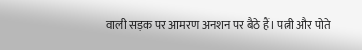वाली सड़क पर आमरण अनशन पर बैठे हैं। पत्नी और पोते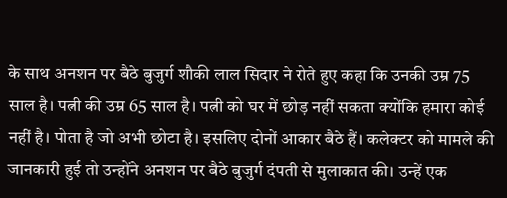के साथ अनशन पर बैठे बुजुर्ग शौकी लाल सिदार ने रोते हुए कहा कि उनकी उम्र 75 साल है। पत्नी की उम्र 65 साल है। पत्नी को घर में छोड़ नहीं सकता क्योंकि हमारा कोई नहीं है। पोता है जो अभी छोटा है। इसलिए दोनों आकार बैठे हैं। कलेक्टर को मामले की जानकारी हुई तो उन्होंने अनशन पर बैठे बुजुर्ग दंपती से मुलाकात की। उन्हें एक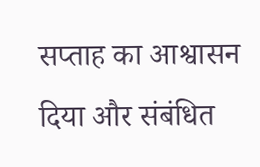सप्ताह का आश्वासन दिया और संबंधित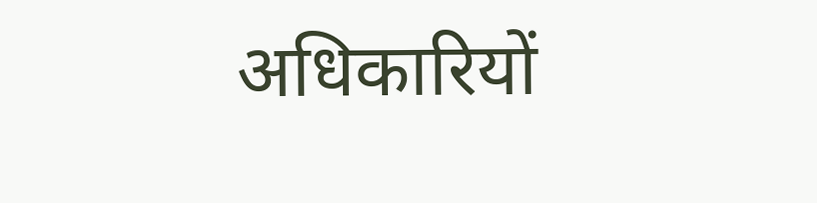अधिकारियों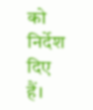को निर्देश दिए हैं।